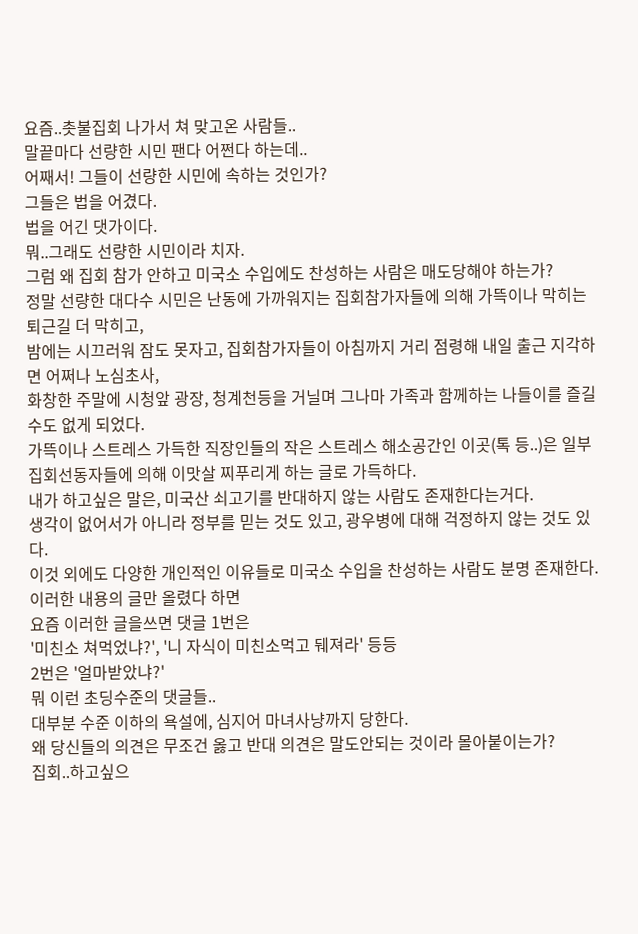요즘..촛불집회 나가서 쳐 맞고온 사람들..
말끝마다 선량한 시민 팬다 어쩐다 하는데..
어째서! 그들이 선량한 시민에 속하는 것인가?
그들은 법을 어겼다.
법을 어긴 댓가이다.
뭐..그래도 선량한 시민이라 치자.
그럼 왜 집회 참가 안하고 미국소 수입에도 찬성하는 사람은 매도당해야 하는가?
정말 선량한 대다수 시민은 난동에 가까워지는 집회참가자들에 의해 가뜩이나 막히는 퇴근길 더 막히고,
밤에는 시끄러워 잠도 못자고, 집회참가자들이 아침까지 거리 점령해 내일 출근 지각하면 어쩌나 노심초사,
화창한 주말에 시청앞 광장, 청계천등을 거닐며 그나마 가족과 함께하는 나들이를 즐길수도 없게 되었다.
가뜩이나 스트레스 가득한 직장인들의 작은 스트레스 해소공간인 이곳(톡 등..)은 일부 집회선동자들에 의해 이맛살 찌푸리게 하는 글로 가득하다.
내가 하고싶은 말은, 미국산 쇠고기를 반대하지 않는 사람도 존재한다는거다.
생각이 없어서가 아니라 정부를 믿는 것도 있고, 광우병에 대해 걱정하지 않는 것도 있다.
이것 외에도 다양한 개인적인 이유들로 미국소 수입을 찬성하는 사람도 분명 존재한다.
이러한 내용의 글만 올렸다 하면
요즘 이러한 글을쓰면 댓글 1번은
'미친소 쳐먹었냐?', '니 자식이 미친소먹고 뒈져라' 등등
2번은 '얼마받았냐?'
뭐 이런 초딩수준의 댓글들..
대부분 수준 이하의 욕설에, 심지어 마녀사냥까지 당한다.
왜 당신들의 의견은 무조건 옳고 반대 의견은 말도안되는 것이라 몰아붙이는가?
집회..하고싶으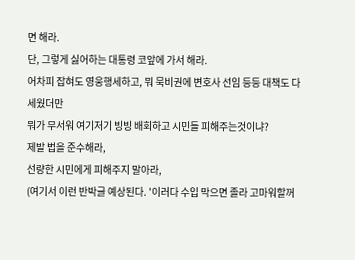면 해라.
단, 그렇게 싫어하는 대통령 코앞에 가서 해라.
어차피 잡혀도 영웅행세하고, 뭐 묵비권에 변호사 선임 등등 대책도 다 세웠더만
뭐가 무서워 여기저기 빙빙 배회하고 시민들 피해주는것이냐?
제발 법을 준수해라,
선량한 시민에게 피해주지 말아라,
(여기서 이런 반박글 예상된다. '이러다 수입 막으면 졸라 고마워할꺼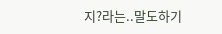지?라는..말도하기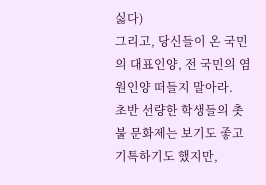싫다)
그리고, 당신들이 온 국민의 대표인양, 전 국민의 염원인양 떠들지 말아라.
초반 선량한 학생들의 촛불 문화제는 보기도 좋고 기특하기도 했지만,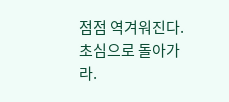점점 역겨워진다.
초심으로 돌아가라.